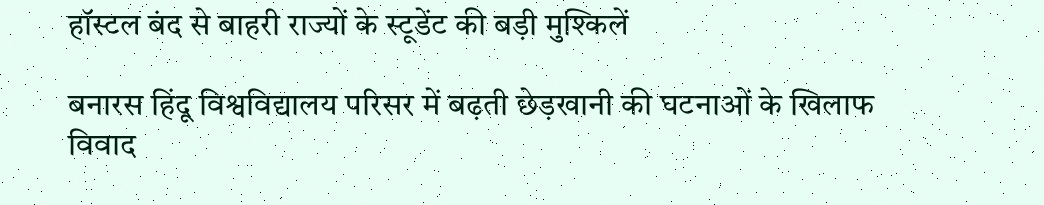हॉस्टल बंद से बाहरी राज्यों के स्टूडेंट की बड़ी मुश्किलें

बनारस हिंदू विश्वविद्यालय परिसर में बढ़ती छेड़खानी की घटनाओं के खिलाफ विवाद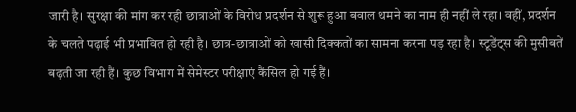जारी है। सुरक्षा की मांग कर रही छात्राओं के विरोध प्रदर्शन से शुरू हुआ बवाल थमने का नाम ही नहीं ले रहा। वहीं, प्रदर्शन के चलते पढ़ाई भी प्रभावित हो रही है। छात्र-छात्राओं को खासी दिक्कतों का सामना करना पड़ रहा है। स्टूडेंट्स की मुसीबतें बढ़ती जा रही हैं। कुछ विभाग में सेमेस्टर परीक्षाएं कैंसिल हो गई हैं।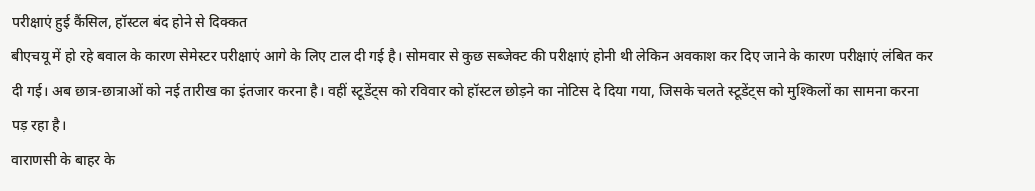परीक्षाएं हुई कैंसिल, हॉस्टल बंद होने से दिक्कत
बीएचयू में हो रहे बवाल के कारण सेमेस्टर परीक्षाएं आगे के लिए टाल दी गई है। सोमवार से कुछ सब्जेक्ट की परीक्षाएं होनी थी लेकिन अवकाश कर दिए जाने के कारण परीक्षाएं लंबित कर दी गई। अब छात्र-छात्राओं को नई तारीख का इंतजार करना है। वहीं स्टूडेंट्स को रविवार को हॉस्टल छोड़ने का नोटिस दे दिया गया, जिसके चलते स्टूडेंट्स को मुश्किलों का सामना करना पड़ रहा है।
वाराणसी के बाहर के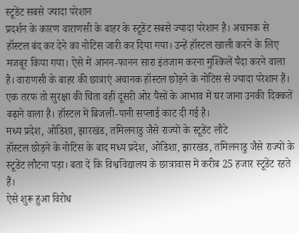स्टूडेंट सबसे ज्यादा परेशान
प्रदर्शन के कारण वाराणसी के बाहर के स्टूडेंट सबसे ज्यादा परेशान है। अचानक से हॉस्टल बंद कर देने का नोटिस जारी कर दिया गया। उन्हें हॉस्टल खाली करने के लिए मजबूर किया गया। ऐसे में आनन-फानन सारा इंतजाम करना मुश्किलें पैदा करने वाला है। वाराणसी के बाहर की छात्राएं अचानक हॉस्टल छोड़ने के नोटिस से ज्यादा परेशान हैं। एक तरफ तो सुरक्षा की चिंता वहीं दूसरी ओर पैसों के आभाव में घर जाना उनकी दिक्कतें बढ़ाने वाला है। हॉस्टल में बिजली-पानी सप्लाई काट दी गई है।
मध्य प्रदेश, ओडिशा, झारखंड, तमिलनाडु जैसे राज्यों के स्टूडेंट लौटे
हॉस्टल छोड़ने के नोटिस के बाद मध्य प्रदेश, ओडिशा, झारखंड, तमिलनाडु जैसे राज्यों के स्टूडेंट लौटना पड़ा। बता दें कि विश्वविद्यालय के छात्रावास में करीब 25 हजार स्टूडेंट रहते हैं।
ऐसे शुरू हुआ विरोध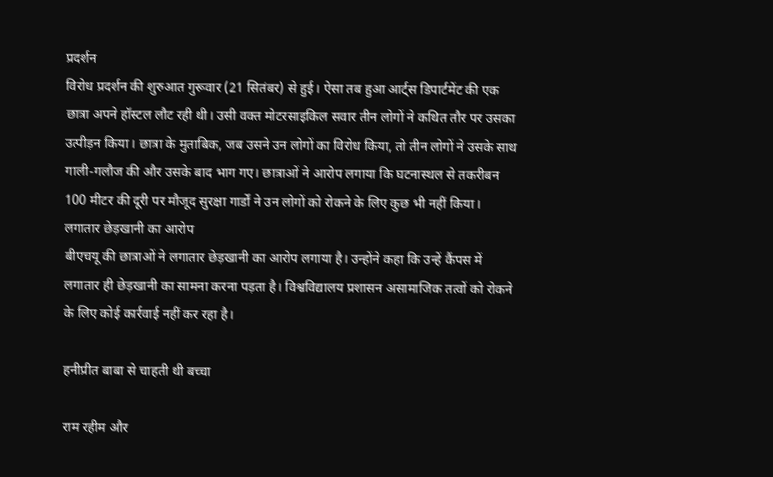प्रदर्शन
विरोध प्रदर्शन की शुरुआत गुरूवार (21 सितंबर) से हुई। ऐसा तब हुआ आर्ट्स डिपार्टमेंट की एक छात्रा अपने हॉस्टल लौट रही थी। उसी वक्त मोटरसाइकिल सवार तीन लोगों ने कथित तौर पर उसका उत्पीड़न किया। छात्रा के मुताबिक, जब उसने उन लोगों का विरोध किया, तो तीन लोगों ने उसके साथ गाली-गलौज की और उसके बाद भाग गए। छात्राओं ने आरोप लगाया कि घटनास्थल से तकरीबन 100 मीटर की दूरी पर मौजूद सुरक्षा गार्डों ने उन लोगों को रोकने के लिए कुछ भी नहीं किया।
लगातार छेड़खानी का आरोप
बीएचयू की छात्राओं ने लगातार छेड़खानी का आरोप लगाया है। उन्होंने कहा कि उन्हें कैंपस में लगातार ही छेड़खानी का सामना करना पड़ता है। विश्वविद्यालय प्रशासन असामाजिक तत्वों को रोकने के लिए कोई कार्रवाई नहीं कर रहा है।

हनीप्रीत बाबा से चाहती थी बच्चा

राम रहीम और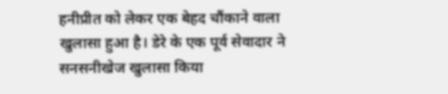हनीप्रीत को लेकर एक बेहद चौंकाने वाला खुलासा हुआ है। डेरे के एक पूर्व सेवादार ने सनसनीखेज खुलासा किया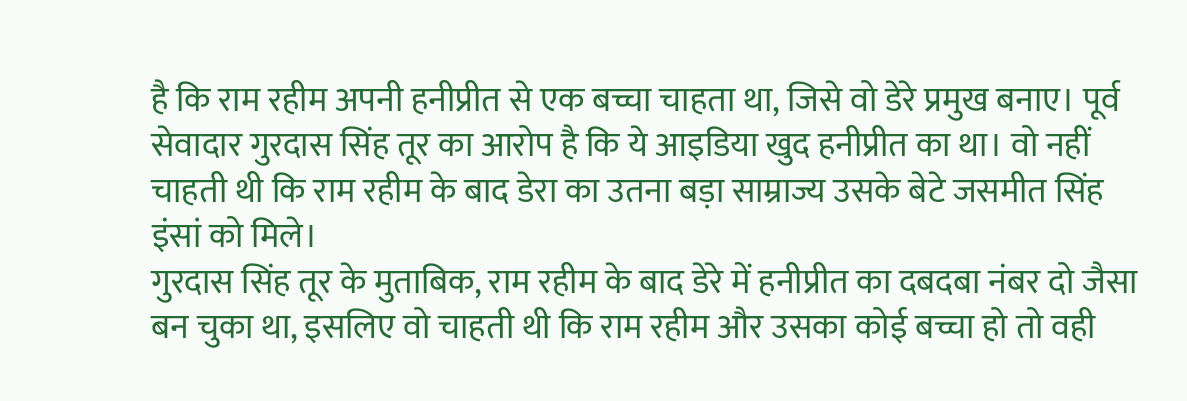है कि राम रहीम अपनी हनीप्रीत से एक बच्चा चाहता था, जिसे वो डेरे प्रमुख बनाए। पूर्व सेवादार गुरदास सिंह तूर का आरोप है कि ये आइडिया खुद हनीप्रीत का था। वो नहीं चाहती थी कि राम रहीम के बाद डेरा का उतना बड़ा साम्राज्य उसके बेटे जसमीत सिंह इंसां को मिले।
गुरदास सिंह तूर के मुताबिक, राम रहीम के बाद डेरे में हनीप्रीत का दबदबा नंबर दो जैसा बन चुका था, इसलिए वो चाहती थी कि राम रहीम और उसका कोई बच्चा हो तो वही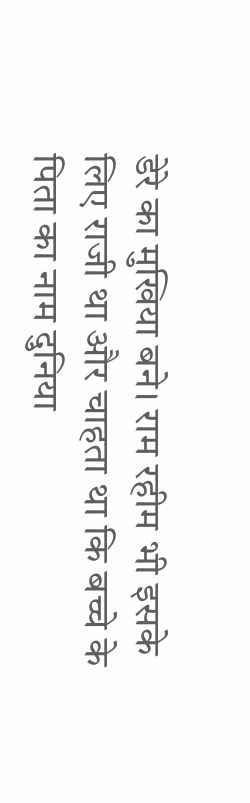डेरे का मुखिया बने। राम रहीम भी इसके लिए राजी था और चाहता था कि बच्चे के पिता का नाम दुनिया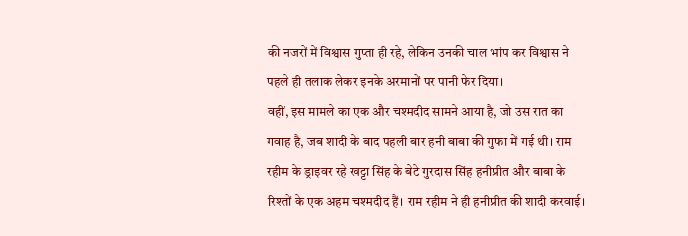की नजरों में विश्वास गुप्ता ही रहे, लेकिन उनकी चाल भांप कर विश्वास ने पहले ही तलाक लेकर इनके अरमानों पर पानी फेर दिया।
वहीं, इस मामले का एक और चश्मदीद सामने आया है, जो उस रात का गवाह है, जब शादी के बाद पहली बार हनी बाबा की गुफा में गई थी। राम रहीम के ड्राइवर रहे खट्टा सिंह के बेटे गुरदास सिंह हनीप्रीत और बाबा के रिश्तों के एक अहम चश्मदीद हैं। राम रहीम ने ही हनीप्रीत की शादी करवाई।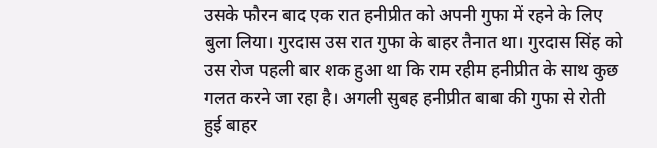उसके फौरन बाद एक रात हनीप्रीत को अपनी गुफा में रहने के लिए बुला लिया। गुरदास उस रात गुफा के बाहर तैनात था। गुरदास सिंह को उस रोज पहली बार शक हुआ था कि राम रहीम हनीप्रीत के साथ कुछ गलत करने जा रहा है। अगली सुबह हनीप्रीत बाबा की गुफा से रोती हुई बाहर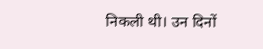निकली थी। उन दिनों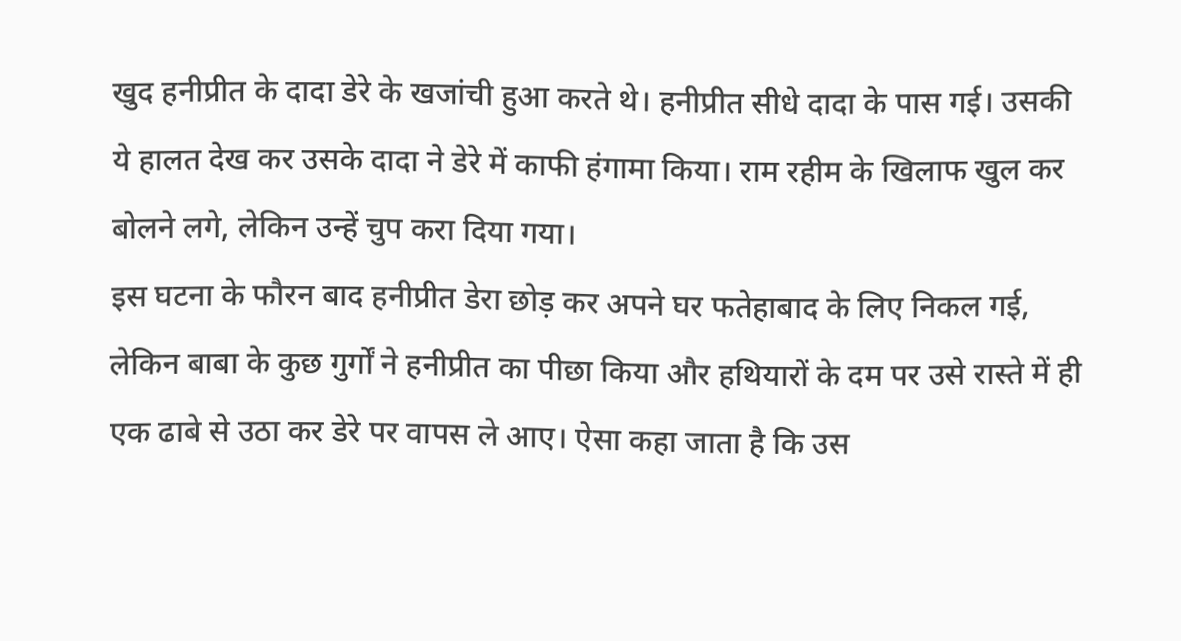खुद हनीप्रीत के दादा डेरे के खजांची हुआ करते थे। हनीप्रीत सीधे दादा के पास गई। उसकी ये हालत देख कर उसके दादा ने डेरे में काफी हंगामा किया। राम रहीम के खिलाफ खुल कर बोलने लगे, लेकिन उन्हें चुप करा दिया गया।
इस घटना के फौरन बाद हनीप्रीत डेरा छोड़ कर अपने घर फतेहाबाद के लिए निकल गई, लेकिन बाबा के कुछ गुर्गों ने हनीप्रीत का पीछा किया और हथियारों के दम पर उसे रास्ते में ही एक ढाबे से उठा कर डेरे पर वापस ले आए। ऐसा कहा जाता है कि उस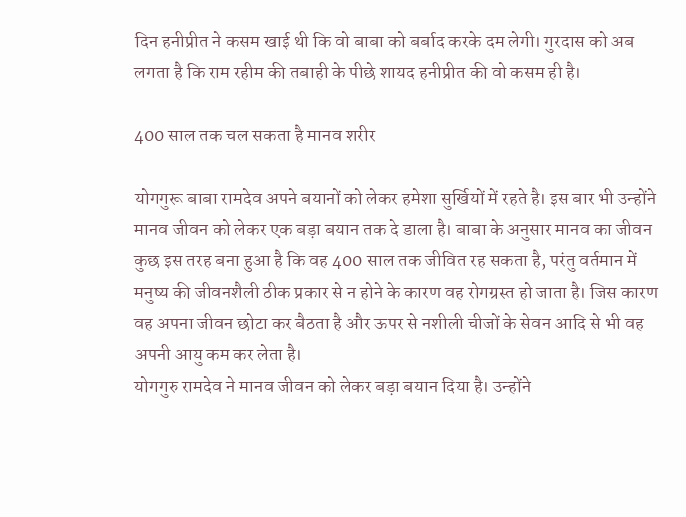दिन हनीप्रीत ने कसम खाई थी कि वो बाबा को बर्बाद करके दम लेगी। गुरदास को अब लगता है कि राम रहीम की तबाही के पीछे शायद हनीप्रीत की वो कसम ही है।

400 साल तक चल सकता है मानव शरीर

योगगुरू बाबा रामदेव अपने बयानों को लेकर हमेशा सुर्खियों में रहते है। इस बार भी उन्होंने मानव जीवन को लेकर एक बड़ा बयान तक दे डाला है। बाबा के अनुसार मानव का जीवन कुछ इस तरह बना हुआ है कि वह 400 साल तक जीवित रह सकता है, परंतु वर्तमान में मनुष्य की जीवनशैली ठीक प्रकार से न होने के कारण वह रोगग्रस्त हो जाता है। जिस कारण वह अपना जीवन छोटा कर बैठता है और ऊपर से नशीली चीजों के सेवन आदि से भी वह अपनी आयु कम कर लेता है।
योगगुरु रामदेव ने मानव जीवन को लेकर बड़ा बयान दिया है। उन्होंने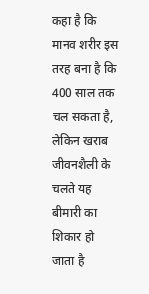कहा है कि मानव शरीर इस तरह बना है कि 400 साल तक चल सकता है, लेकिन खराब जीवनशैली के चलते यह बीमारी का शिकार हो जाता है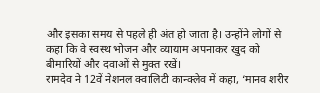और इसका समय से पहले ही अंत हो जाता है। उन्होंने लोगों से कहा कि वे स्वस्थ भोजन और व्यायाम अपनाकर खुद को बीमारियों और दवाओं से मुक्त रखें।
रामदेव ने 12वें नेशनल क्वालिटी कान्क्लेव में कहा, ‘मानव शरीर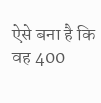ऐसे बना है कि वह 400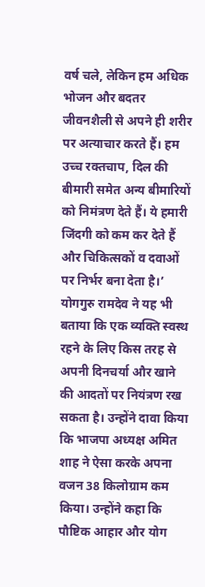वर्ष चले, लेकिन हम अधिक भोजन और बदतर जीवनशैली से अपने ही शरीर पर अत्याचार करते हैं। हम उच्च रक्तचाप, दिल की बीमारी समेत अन्य बीमारियों को निमंत्रण देते हैं। ये हमारी जिंदगी को कम कर देते हैं और चिकित्सकों व दवाओं पर निर्भर बना देता है।’
योगगुरु रामदेव ने यह भी बताया कि एक व्यक्ति स्वस्थ रहने के लिए किस तरह से अपनी दिनचर्या और खाने की आदतों पर नियंत्रण रख सकता है। उन्होंने दावा किया कि भाजपा अध्यक्ष अमित शाह ने ऐसा करके अपना वजन 38 किलोग्राम कम किया। उन्होंने कहा कि पौष्टिक आहार और योग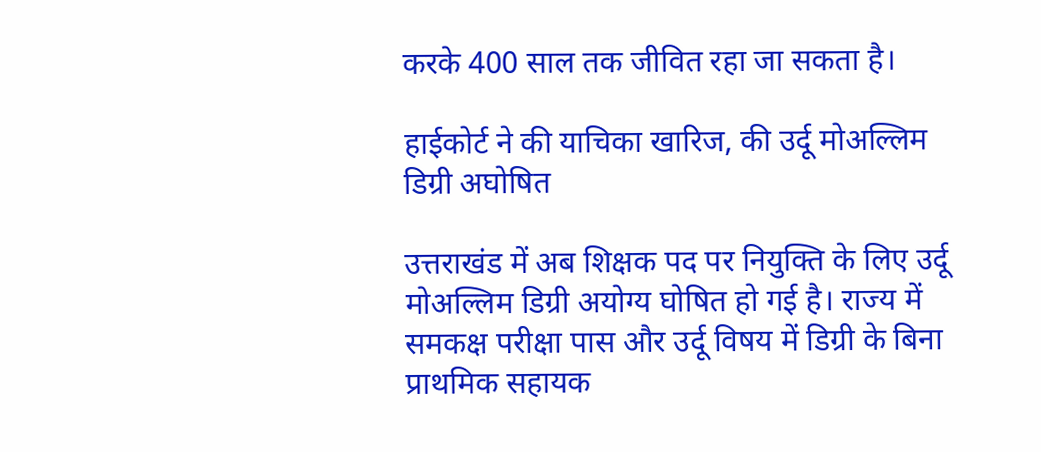करके 400 साल तक जीवित रहा जा सकता है।

हाईकोर्ट ने की याचिका खारिज, की उर्दू मोअल्लिम डिग्री अघोषित

उत्तराखंड में अब शिक्षक पद पर नियुक्ति के लिए उर्दू मोअल्लिम डिग्री अयोग्य घोषित हो गई है। राज्य में समकक्ष परीक्षा पास और उर्दू विषय में डिग्री के बिना प्राथमिक सहायक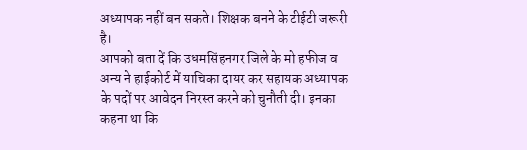अध्यापक नहीं बन सकते। शिक्षक बनने के टीईटी जरूरी है।
आपको बता दें कि उधमसिंहनगर जिले के मो हफीज व अन्य ने हाईकोर्ट में याचिका दायर कर सहायक अध्यापक के पदों पर आवेदन निरस्त करने को चुनौती दी। इनका कहना था कि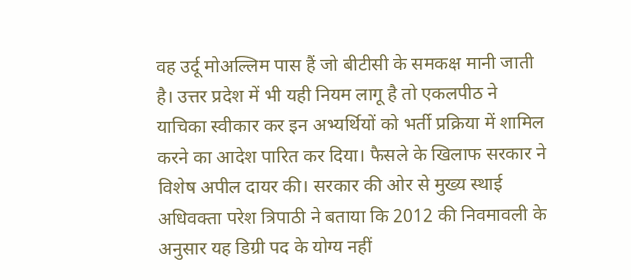वह उर्दू मोअल्लिम पास हैं जो बीटीसी के समकक्ष मानी जाती है। उत्तर प्रदेश में भी यही नियम लागू है तो एकलपीठ ने याचिका स्वीकार कर इन अभ्यर्थियों को भर्ती प्रक्रिया में शामिल करने का आदेश पारित कर दिया। फैसले के खिलाफ सरकार ने विशेष अपील दायर की। सरकार की ओर से मुख्य स्थाई अधिवक्ता परेश त्रिपाठी ने बताया कि 2012 की निवमावली के अनुसार यह डिग्री पद के योग्य नहीं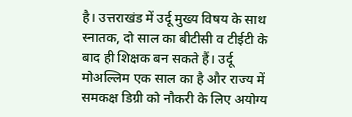है। उत्तराखंड में उर्दू मुख्य विषय के साथ स्नातक, दो साल का बीटीसी व टीईटी के बाद ही शिक्षक बन सकते हैं। उर्दू मोअल्लिम एक साल का है और राज्य में समकक्ष डिग्री को नौकरी के लिए अयोग्य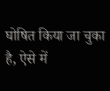घोषित किया जा चुका है, ऐसे में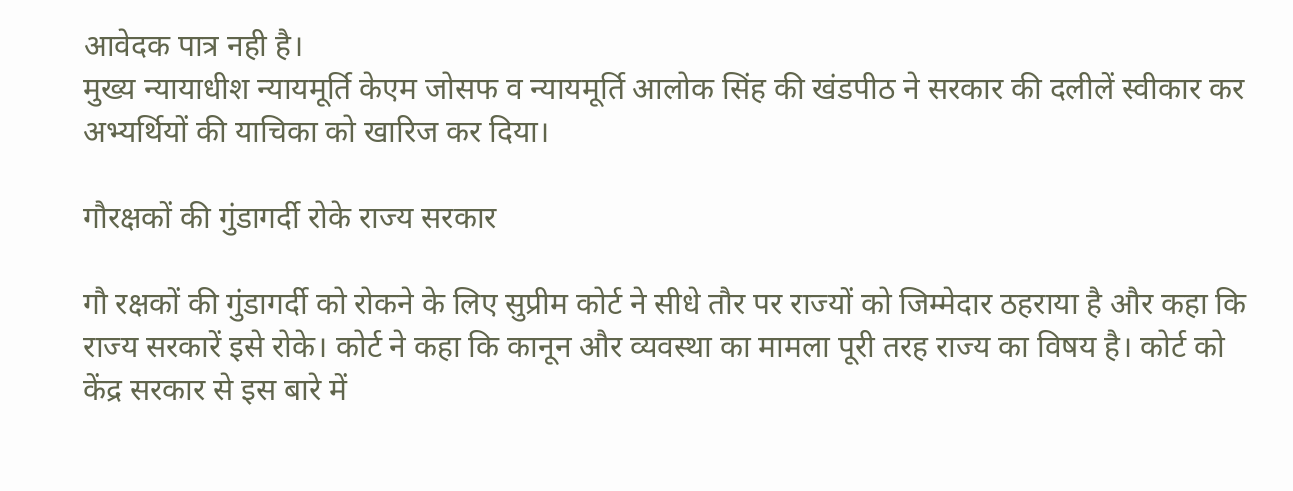आवेदक पात्र नही है।
मुख्य न्यायाधीश न्यायमूर्ति केएम जोसफ व न्यायमूर्ति आलोक सिंह की खंडपीठ ने सरकार की दलीलें स्वीकार कर अभ्यर्थियों की याचिका को खारिज कर दिया।

गौरक्षकों की गुंडागर्दी रोके राज्य सरकार

गौ रक्षकों की गुंडागर्दी को रोकने के लिए सुप्रीम कोर्ट ने सीधे तौर पर राज्यों को जिम्मेदार ठहराया है और कहा कि राज्य सरकारें इसे रोके। कोर्ट ने कहा कि कानून और व्यवस्था का मामला पूरी तरह राज्य का विषय है। कोर्ट को केंद्र सरकार से इस बारे में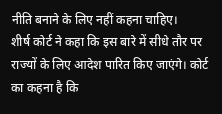नीति बनाने के लिए नहीं कहना चाहिए।
शीर्ष कोर्ट ने कहा कि इस बारे में सीधे तौर पर राज्यों के लिए आदेश पारित किए जाएंगे। कोर्ट का कहना है कि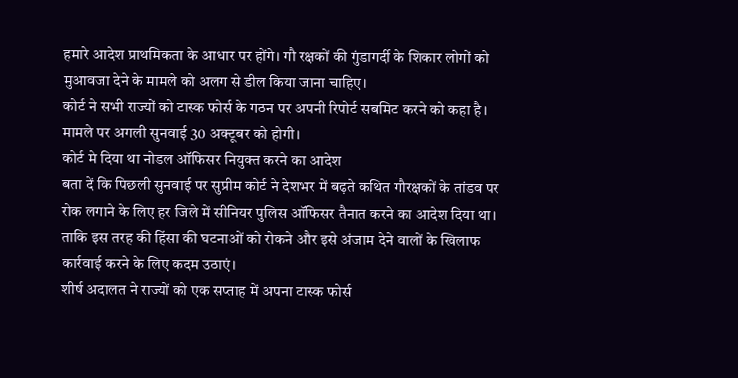हमारे आदेश प्राथमिकता के आधार पर होंगे। गौ रक्षकों की गुंडागर्दी के शिकार लोगों को मुआवजा देने के मामले को अलग से डील किया जाना चाहिए।
कोर्ट ने सभी राज्यों को टास्क फोर्स के गठन पर अपनी रिपोर्ट सबमिट करने को कहा है। मामले पर अगली सुनवाई 30 अक्टूबर को होगी।
कोर्ट मे दिया था नोडल ऑफिसर नियुक्त करने का आदेश
बता दें कि पिछली सुनवाई पर सुप्रीम कोर्ट ने देशभर में बढ़ते कथित गौरक्षकों के तांडव पर रोक लगाने के लिए हर जिले में सीनियर पुलिस ऑफिसर तैनात करने का आदेश दिया था। ताकि इस तरह की हिंसा की घटनाओं को रोकने और इसे अंजाम देने वालों के खिलाफ कार्रवाई करने के लिए कदम उठाएं।
शीर्ष अदालत ने राज्यों को एक सप्ताह में अपना टास्क फोर्स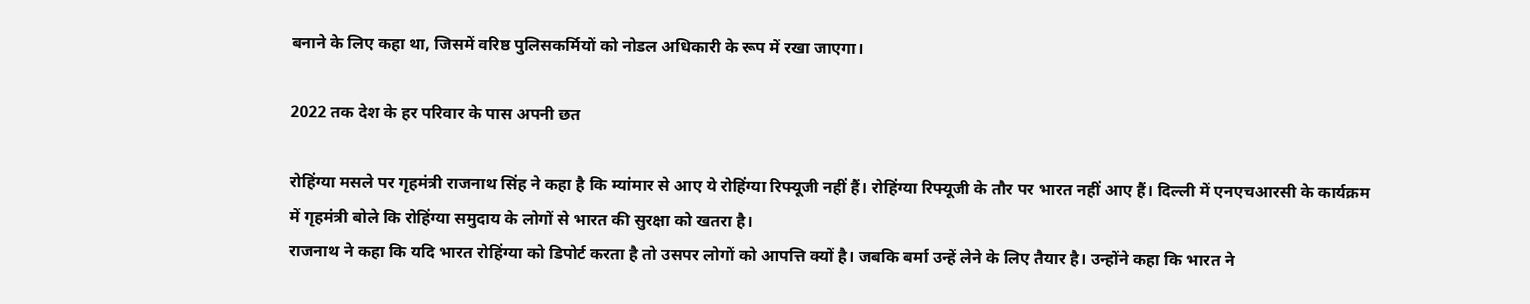बनाने के लिए कहा था, जिसमें वरिष्ठ पुलिसकर्मियों को नोडल अधिकारी के रूप में रखा जाएगा।

2022 तक देश के हर परिवार के पास अपनी छत

रोहिंग्या मसले पर गृहमंत्री राजनाथ सिंह ने कहा है कि म्यांमार से आए ये रोहिंग्या रिफ्यूजी नहीं हैं। रोहिंग्या रिफ्यूजी के तौर पर भारत नहीं आए हैं। दिल्ली में एनएचआरसी के कार्यक्रम में गृहमंत्री बोले कि रोहिंग्या समुदाय के लोगों से भारत की सुरक्षा को खतरा है।
राजनाथ ने कहा कि यदि भारत रोहिंग्या को डिपोर्ट करता है तो उसपर लोगों को आपत्ति क्यों है। जबकि बर्मा उन्हें लेने के लिए तैयार है। उन्होंने कहा कि भारत ने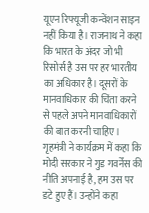यूएन रिफ्यूजी कन्वेंशन साइन नहीं किया है। राजनाथ ने कहा कि भारत के अंदर जो भी रिसोर्स है उस पर हर भारतीय का अधिकार है। दूसरों के मानवाधिकार की चिंता करने से पहले अपने मानवाधिकारों की बात करनी चाहिए।
गृहमंत्री ने कार्यक्रम में कहा कि मोदी सरकार ने गुड गवर्नेंस की नीति अपनाई है, हम उस पर डटे हुए हैं। उन्होंने कहा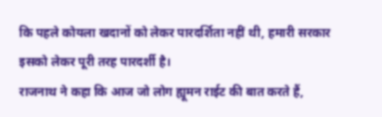कि पहले कोयला खदानों को लेकर पारदर्शिता नहीं थी, हमारी सरकार इसको लेकर पूरी तरह पारदर्शी है।
राजनाथ ने कहा कि आज जो लोग ह्यूमन राईट की बात करते हैं,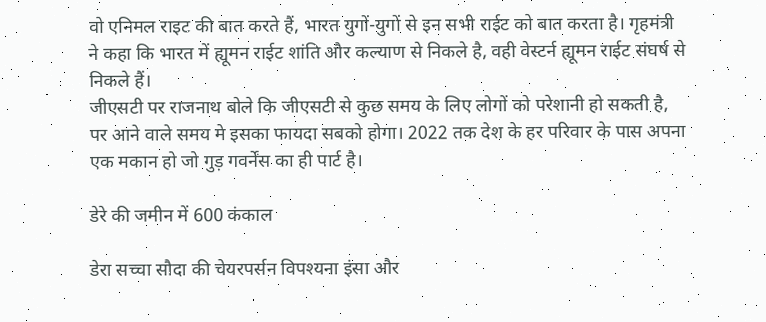वो एनिमल राइट की बात करते हैं, भारत युगों-युगों से इन सभी राईट को बात करता है। गृहमंत्री ने कहा कि भारत में ह्यूमन राईट शांति और कल्याण से निकले है, वही वेस्टर्न ह्यूमन राईट संघर्ष से निकले हैं।
जीएसटी पर राजनाथ बोले कि जीएसटी से कुछ समय के लिए लोगों को परेशानी हो सकती है, पर आने वाले समय मे इसका फायदा सबको होगा। 2022 तक देश के हर परिवार के पास अपना एक मकान हो जो गुड़ गवर्नेंस का ही पार्ट है।

डेरे की जमीन में 600 कंकाल

डेरा सच्चा सौदा की चेयरपर्सन विपश्यना इंसा और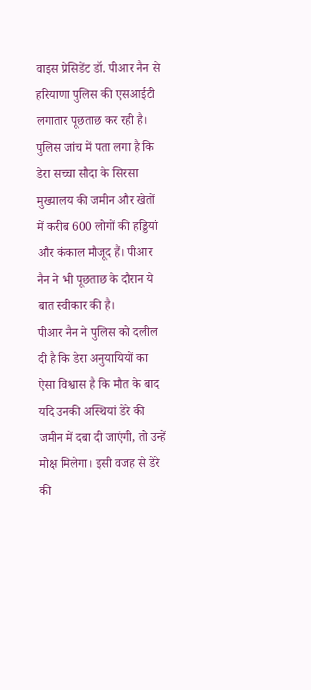वाइस प्रेसिडेंट डॉ. पीआर नैन से हरियाणा पुलिस की एसआईटी लगातार पूछताछ कर रही है। पुलिस जांच में पता लगा है कि डेरा सच्चा सौदा के सिरसा मुख्यालय की जमीन और खेतों में करीब 600 लोगों की हड्डियां और कंकाल मौजूद हैं। पीआर नैन ने भी पूछताछ के दौरान ये बात स्वीकार की है।
पीआर नैन ने पुलिस को दलील दी है कि डेरा अनुयायियों का ऐसा विश्वास है कि मौत के बाद यदि उनकी अस्थियां डेरे की जमीन में दबा दी जाएंगी, तो उन्हें मोक्ष मिलेगा। इसी वजह से डेरे की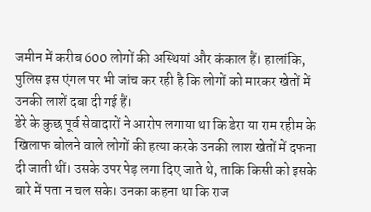जमीन में करीब 600 लोगों की अस्थियां और कंकाल हैं। हालांकि, पुलिस इस एंगल पर भी जांच कर रही है कि लोगों को मारकर खेतों में उनकी लाशें दबा दी गई हैं।
डेरे के कुछ पूर्व सेवादारों ने आरोप लगाया था कि डेरा या राम रहीम के खिलाफ बोलने वाले लोगों की हत्या करके उनकी लाश खेतों में दफना दी जाती थीं। उसके उपर पेड़ लगा दिए जाते थे, ताकि किसी को इसके बारे में पता न चल सके। उनका कहना था कि राज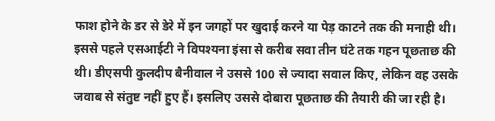फाश होने के डर से डेरे में इन जगहों पर खुदाई करने या पेड़ काटने तक की मनाही थी।
इससे पहले एसआईटी ने विपश्यना इंसा से करीब सवा तीन घंटे तक गहन पूछताछ की थी। डीएसपी कुलदीप बैनीवाल ने उससे 100 से ज्यादा सवाल किए, लेकिन वह उसके जवाब से संतुष्ट नहीं हुए हैं। इसलिए उससे दोबारा पूछताछ की तैयारी की जा रही है।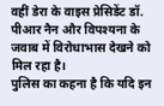वहीं डेरा के वाइस प्रेसिडेंट डॉ. पीआर नैन और विपश्यना के जवाब में विरोधाभास देखने को मिल रहा है।
पुलिस का कहना है कि यदि इन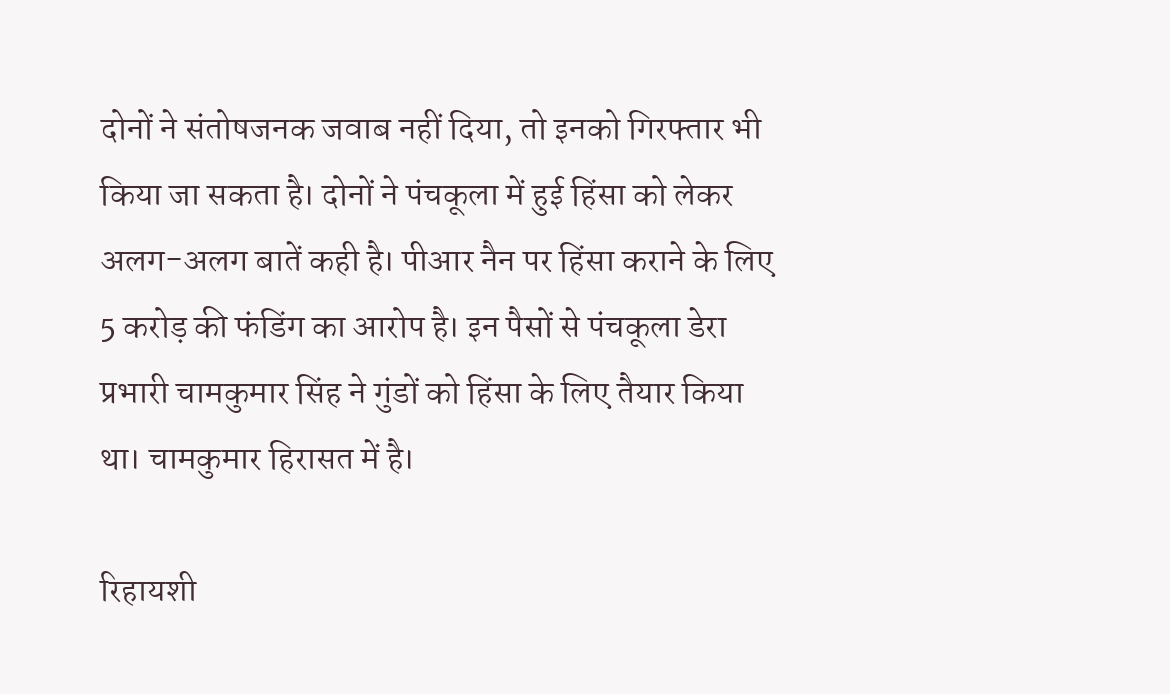दोनों ने संतोषजनक जवाब नहीं दिया, तो इनको गिरफ्तार भी किया जा सकता है। दोनों ने पंचकूला में हुई हिंसा को लेकर अलग-अलग बातें कही है। पीआर नैन पर हिंसा कराने के लिए 5 करोड़ की फंडिंग का आरोप है। इन पैसों से पंचकूला डेरा प्रभारी चामकुमार सिंह ने गुंडों को हिंसा के लिए तैयार किया था। चामकुमार हिरासत में है।

रिहायशी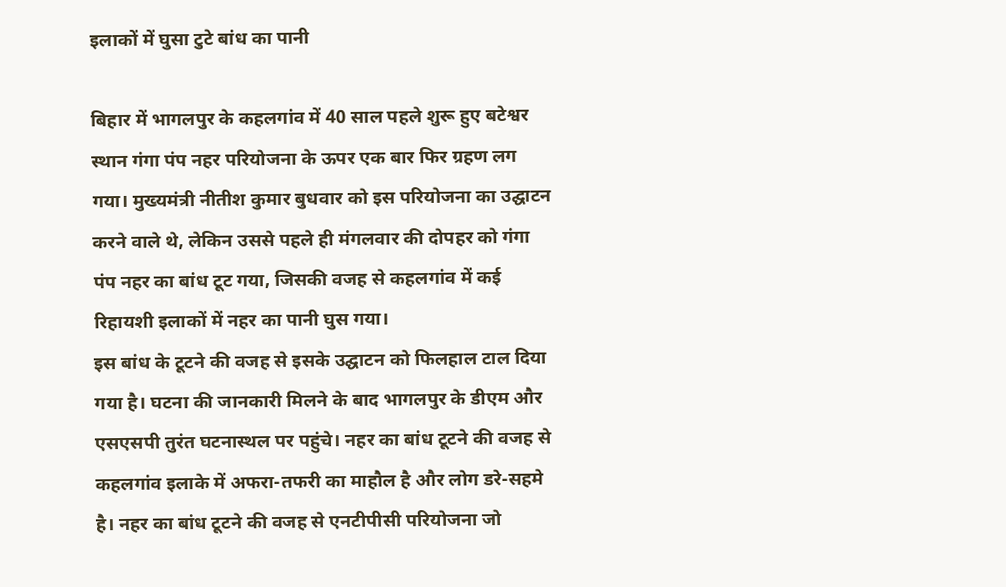इलाकों में घुसा टुटे बांध का पानी

बिहार में भागलपुर के कहलगांव में 40 साल पहले शुरू हुए बटेश्वर स्थान गंगा पंप नहर परियोजना के ऊपर एक बार फिर ग्रहण लग गया। मुख्यमंत्री नीतीश कुमार बुधवार को इस परियोजना का उद्घाटन करने वाले थे, लेकिन उससे पहले ही मंगलवार की दोपहर को गंगा पंप नहर का बांध टूट गया, जिसकी वजह से कहलगांव में कई रिहायशी इलाकों में नहर का पानी घुस गया।
इस बांध के टूटने की वजह से इसके उद्घाटन को फिलहाल टाल दिया गया है। घटना की जानकारी मिलने के बाद भागलपुर के डीएम और एसएसपी तुरंत घटनास्थल पर पहुंचे। नहर का बांध टूटने की वजह से कहलगांव इलाके में अफरा-तफरी का माहौल है और लोग डरे-सहमे है। नहर का बांध टूटने की वजह से एनटीपीसी परियोजना जो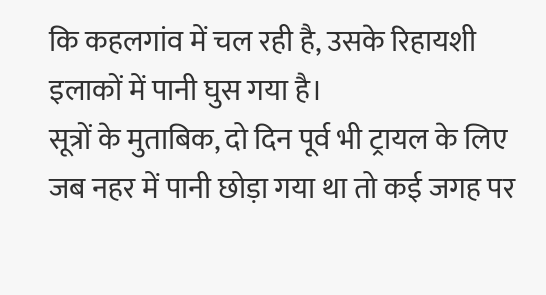कि कहलगांव में चल रही है, उसके रिहायशी इलाकों में पानी घुस गया है।
सूत्रों के मुताबिक, दो दिन पूर्व भी ट्रायल के लिए जब नहर में पानी छोड़ा गया था तो कई जगह पर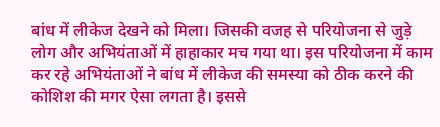बांध में लीकेज देखने को मिला। जिसकी वजह से परियोजना से जुड़े लोग और अभियंताओं में हाहाकार मच गया था। इस परियोजना में काम कर रहे अभियंताओं ने बांध में लीकेज की समस्या को ठीक करने की कोशिश की मगर ऐसा लगता है। इससे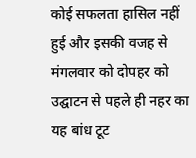कोई सफलता हासिल नहीं हुई और इसकी वजह से मंगलवार को दोपहर को उद्घाटन से पहले ही नहर का यह बांध टूट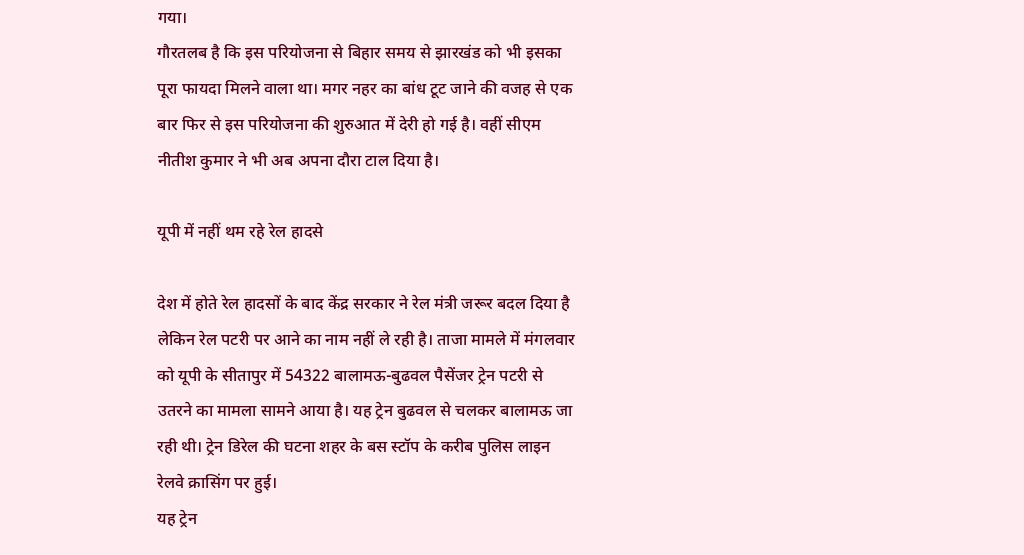गया।
गौरतलब है कि इस परियोजना से बिहार समय से झारखंड को भी इसका पूरा फायदा मिलने वाला था। मगर नहर का बांध टूट जाने की वजह से एक बार फिर से इस परियोजना की शुरुआत में देरी हो गई है। वहीं सीएम नीतीश कुमार ने भी अब अपना दौरा टाल दिया है।

यूपी में नहीं थम रहे रेल हादसे

देश में होते रेल हादसों के बाद केंद्र सरकार ने रेल मंत्री जरूर बदल दिया है लेकिन रेल पटरी पर आने का नाम नहीं ले रही है। ताजा मामले में मंगलवार को यूपी के सीतापुर में 54322 बालामऊ-बुढवल पैसेंजर ट्रेन पटरी से उतरने का मामला सामने आया है। यह ट्रेन बुढवल से चलकर बालामऊ जा रही थी। ट्रेन डिरेल की घटना शहर के बस स्टॉप के करीब पुलिस लाइन रेलवे क्रासिंग पर हुई।
यह ट्रेन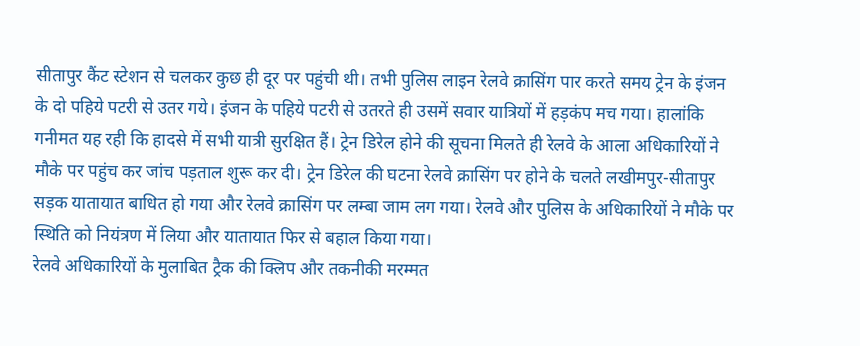सीतापुर कैंट स्टेशन से चलकर कुछ ही दूर पर पहुंची थी। तभी पुलिस लाइन रेलवे क्रासिंग पार करते समय ट्रेन के इंजन के दो पहिये पटरी से उतर गये। इंजन के पहिये पटरी से उतरते ही उसमें सवार यात्रियों में हड़कंप मच गया। हालांकि गनीमत यह रही कि हादसे में सभी यात्री सुरक्षित हैं। ट्रेन डिरेल होने की सूचना मिलते ही रेलवे के आला अधिकारियों ने मौके पर पहुंच कर जांच पड़ताल शुरू कर दी। ट्रेन डिरेल की घटना रेलवे क्रासिंग पर होने के चलते लखीमपुर-सीतापुर सड़क यातायात बाधित हो गया और रेलवे क्रासिंग पर लम्बा जाम लग गया। रेलवे और पुलिस के अधिकारियों ने मौके पर स्थिति को नियंत्रण में लिया और यातायात फिर से बहाल किया गया।
रेलवे अधिकारियों के मुलाबित ट्रैक की क्लिप और तकनीकी मरम्मत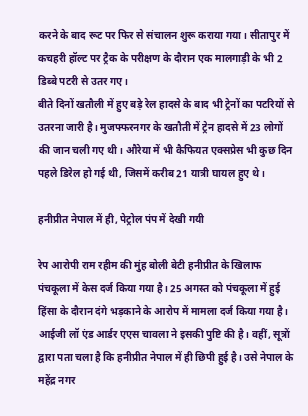करने के बाद रूट पर फिर से संचालन शुरू कराया गया। सीतापुर में कचहरी हॉल्ट पर ट्रैक के परीक्षण के दौरान एक मालगाड़ी के भी 2 डिब्बे पटरी से उतर गए।
बीते दिनों खतौली में हुए बड़े रेल हादसे के बाद भी ट्रेनों का पटरियों से उतरना जारी है। मुजफ्फरनगर के खतौती में ट्रेन हादसे में 23 लोगों की जान चली गए थी। औरेया में भी कैफियत एक्सप्रेस भी कुछ दिन पहले डिरेल हो गई थी, जिसमें करीब 21 यात्री घायल हुए थे।

हनीप्रीत नेपाल में ही, पेट्रोल पंप में देखी गयी

रेप आरोपी राम रहीम की मुंह बोली बेटी हनीप्रीत के खिलाफ पंचकूला में केस दर्ज किया गया है। 25 अगस्त को पंचकूला में हुई हिंसा के दौरान दंगे भड़काने के आरोप में मामला दर्ज किया गया है। आईजी लॉ एंड आर्डर एएस चावला ने इसकी पुष्टि की है। वहीं, सूत्रों द्वारा पता चला है कि हनीप्रीत नेपाल में ही छिपी हुई है। उसे नेपाल के महेंद्र नगर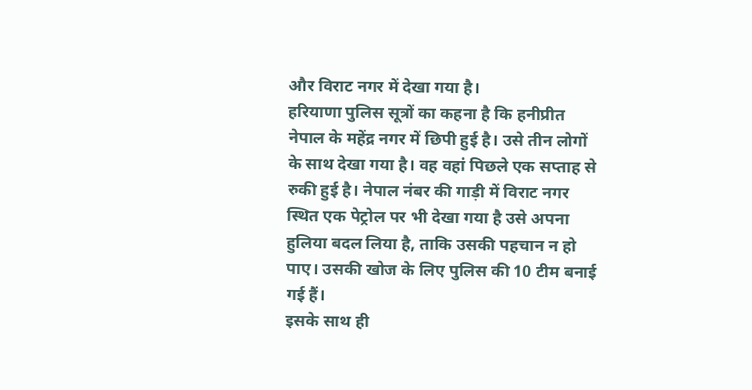और विराट नगर में देखा गया है।
हरियाणा पुलिस सूत्रों का कहना है कि हनीप्रीत नेपाल के महेंद्र नगर में छिपी हुई है। उसे तीन लोगों के साथ देखा गया है। वह वहां पिछले एक सप्ताह से रुकी हुई है। नेपाल नंबर की गाड़ी में विराट नगर स्थित एक पेट्रोल पर भी देखा गया है उसे अपना हुलिया बदल लिया है, ताकि उसकी पहचान न हो पाए। उसकी खोज के लिए पुलिस की 10 टीम बनाई गई हैं।
इसके साथ ही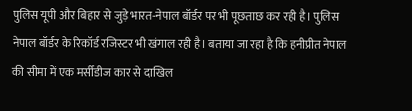पुलिस यूपी और बिहार से जुड़े भारत-नेपाल बॉर्डर पर भी पूछताछ कर रही है। पुलिस नेपाल बॉर्डर के रिकॉर्ड रजिस्टर भी खंगाल रही है। बताया जा रहा है कि हनीप्रीत नेपाल की सीमा में एक मर्सीडीज कार से दाखिल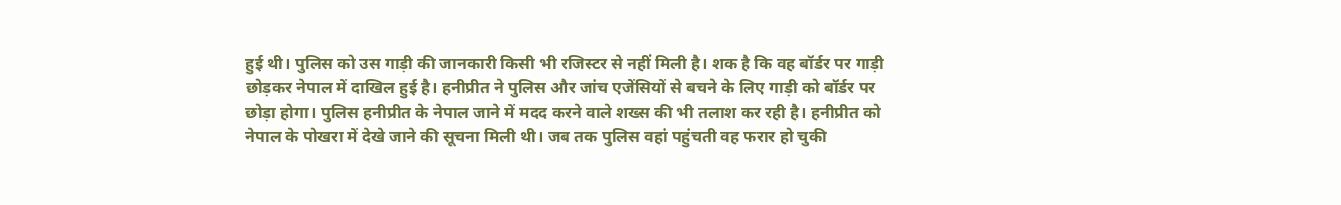हुई थी। पुलिस को उस गाड़ी की जानकारी किसी भी रजिस्टर से नहीं मिली है। शक है कि वह बॉर्डर पर गाड़ी छोड़कर नेपाल में दाखिल हुई है। हनीप्रीत ने पुलिस और जांच एजेंसियों से बचने के लिए गाड़ी को बॉर्डर पर छोड़ा होगा। पुलिस हनीप्रीत के नेपाल जाने में मदद करने वाले शख्स की भी तलाश कर रही है। हनीप्रीत को नेपाल के पोखरा में देखे जाने की सूचना मिली थी। जब तक पुलिस वहां पहुंचती वह फरार हो चुकी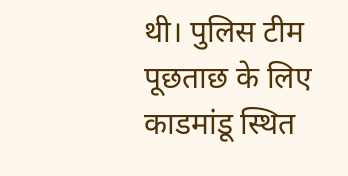थी। पुलिस टीम पूछताछ के लिए काडमांडू स्थित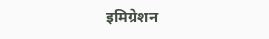इमिग्रेशन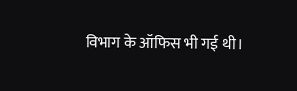विभाग के ऑफिस भी गई थी।